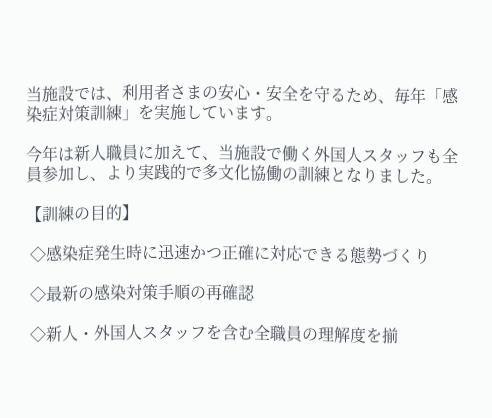当施設では、利用者さまの安心・安全を守るため、毎年「感染症対策訓練」を実施しています。

今年は新人職員に加えて、当施設で働く外国人スタッフも全員参加し、より実践的で多文化協働の訓練となりました。

【訓練の目的】

 ◇感染症発生時に迅速かつ正確に対応できる態勢づくり

 ◇最新の感染対策手順の再確認

 ◇新人・外国人スタッフを含む全職員の理解度を揃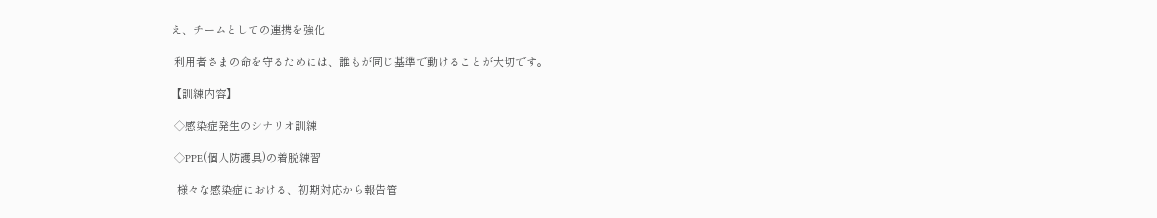え、チームとしての連携を強化

 利用者さまの命を守るためには、誰もが同じ基準で動けることが大切です。

【訓練内容】

 ◇感染症発生のシナリオ訓練

 ◇PPE(個人防護具)の着脱練習

  様々な感染症における、初期対応から報告管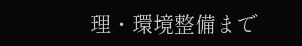理・環境整備まで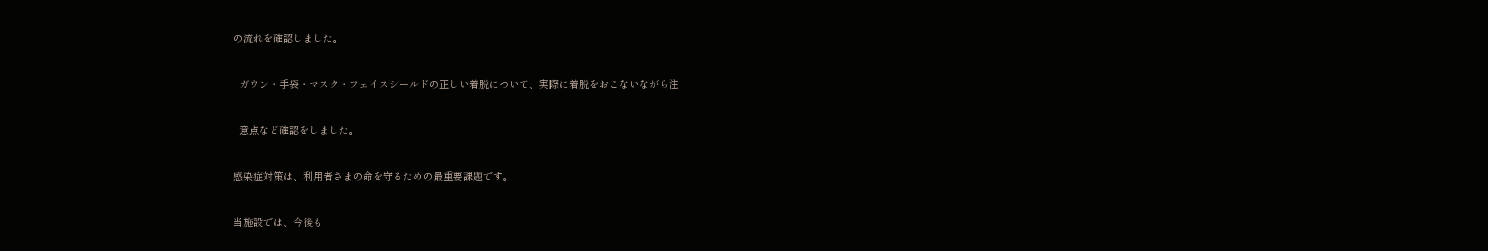の流れを確認しました。

  ガウン・手袋・マスク・フェイスシールドの正しい着脱について、実際に着脱をおこないながら注

  意点など確認をしました。

感染症対策は、利用者さまの命を守るための最重要課題です。

当施設では、今後も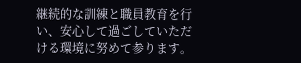継続的な訓練と職員教育を行い、安心して過ごしていただける環境に努めて参ります。